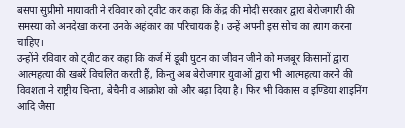बसपा सुप्रीमो मायावती ने रविवार को ट्वीट कर कहा कि केंद्र की मोदी सरकार द्वारा बेरोजगारी की समस्या को अनदेखा करना उनके अहंकार का परिचायक है। उन्हें अपनी इस सोच का त्याग करना चाहिए।
उन्होंने रविवार को ट्वीट कर कहा कि कर्ज में डूबी घुटन का जीवन जीने को मजबूर किसानों द्वारा आत्महत्या की खबरें विचलित करती हैं, किन्तु अब बेरोजगार युवाओं द्वारा भी आत्महत्या करने की विवशता ने राष्ट्रीय चिन्ता, बेचैनी व आक्रोश को और बढ़ा दिया है। फिर भी विकास व इण्डिया शाइनिंग आदि जैसा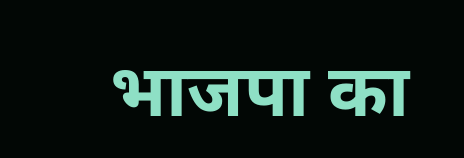भाजपा का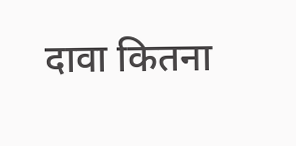दावा कितना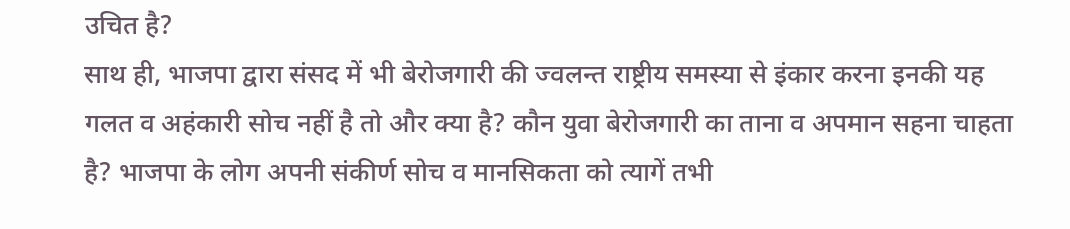उचित है?
साथ ही, भाजपा द्वारा संसद में भी बेरोजगारी की ज्वलन्त राष्ट्रीय समस्या से इंकार करना इनकी यह गलत व अहंकारी सोच नहीं है तो और क्या है? कौन युवा बेरोजगारी का ताना व अपमान सहना चाहता है? भाजपा के लोग अपनी संकीर्ण सोच व मानसिकता को त्यागें तभी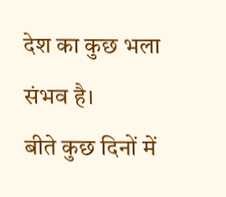देश का कुछ भला संभव है।
बीते कुछ दिनों में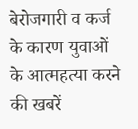बेरोजगारी व कर्ज के कारण युवाओं के आत्महत्या करने की खबरें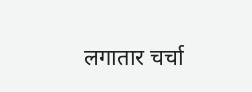लगातार चर्चा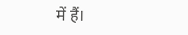में हैं।